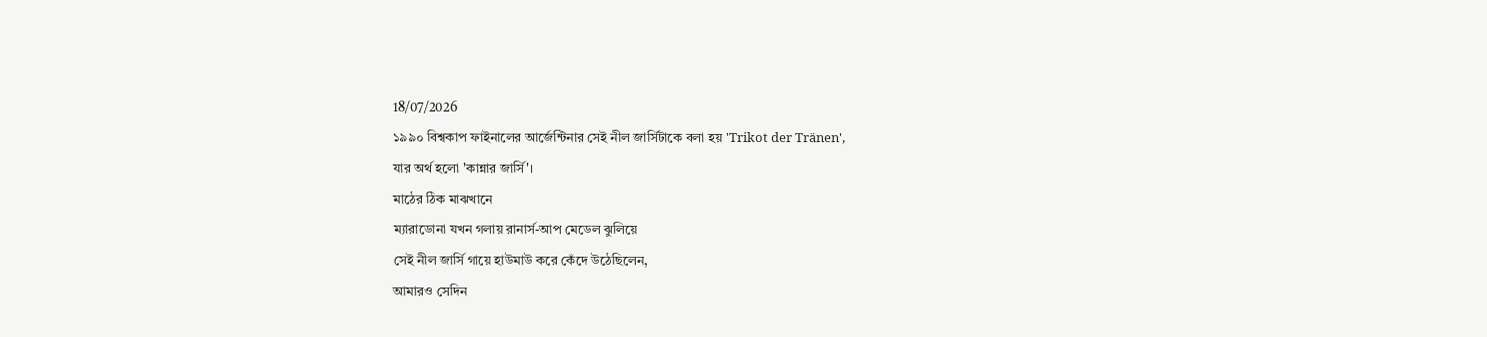18/07/2026
১৯৯০ বিশ্বকাপ ফাইনালের আর্জেন্টিনার সেই নীল জার্সিটাকে বলা হয় 'Trikot der Tränen',
যার অর্থ হলো 'কান্নার জার্সি'।
মাঠের ঠিক মাঝখানে
ম্যারাডোনা যখন গলায় রানার্স-আপ মেডেল ঝুলিয়ে
সেই নীল জার্সি গায়ে হাউমাউ করে কেঁদে উঠেছিলেন,
আমারও সেদিন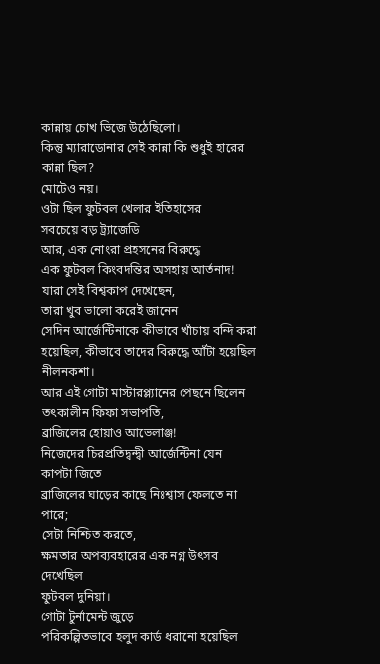কান্নায় চোখ ভিজে উঠেছিলো।
কিন্তু ম্যারাডোনার সেই কান্না কি শুধুই হারের কান্না ছিল?
মোটেও নয়।
ওটা ছিল ফুটবল খেলার ইতিহাসের
সবচেয়ে বড় ট্র্যাজেডি
আর, এক নোংরা প্রহসনের বিরুদ্ধে
এক ফুটবল কিংবদন্তির অসহায় আর্তনাদ!
যারা সেই বিশ্বকাপ দেখেছেন,
তারা খুব ভালো করেই জানেন
সেদিন আর্জেন্টিনাকে কীভাবে খাঁচায় বন্দি করা হয়েছিল, কীভাবে তাদের বিরুদ্ধে আঁটা হয়েছিল নীলনকশা।
আর এই গোটা মাস্টারপ্ল্যানের পেছনে ছিলেন তৎকালীন ফিফা সভাপতি,
ব্রাজিলের হোয়াও আভেলাঞ্জ!
নিজেদের চিরপ্রতিদ্বন্দ্বী আর্জেন্টিনা যেন
কাপটা জিতে
ব্রাজিলের ঘাড়ের কাছে নিঃশ্বাস ফেলতে না পারে;
সেটা নিশ্চিত করতে,
ক্ষমতার অপব্যবহারের এক নগ্ন উৎসব দেখেছিল
ফুটবল দুনিয়া।
গোটা টুর্নামেন্ট জুড়ে
পরিকল্পিতভাবে হলুদ কার্ড ধরানো হয়েছিল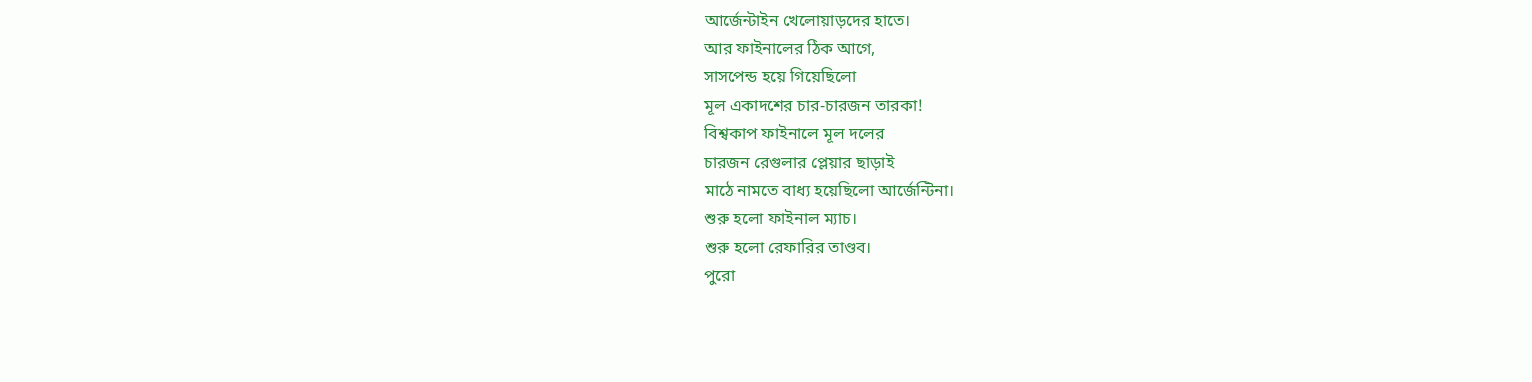আর্জেন্টাইন খেলোয়াড়দের হাতে।
আর ফাইনালের ঠিক আগে,
সাসপেন্ড হয়ে গিয়েছিলো
মূল একাদশের চার-চারজন তারকা!
বিশ্বকাপ ফাইনালে মূল দলের
চারজন রেগুলার প্লেয়ার ছাড়াই
মাঠে নামতে বাধ্য হয়েছিলো আর্জেন্টিনা।
শুরু হলো ফাইনাল ম্যাচ।
শুরু হলো রেফারির তাণ্ডব।
পুরো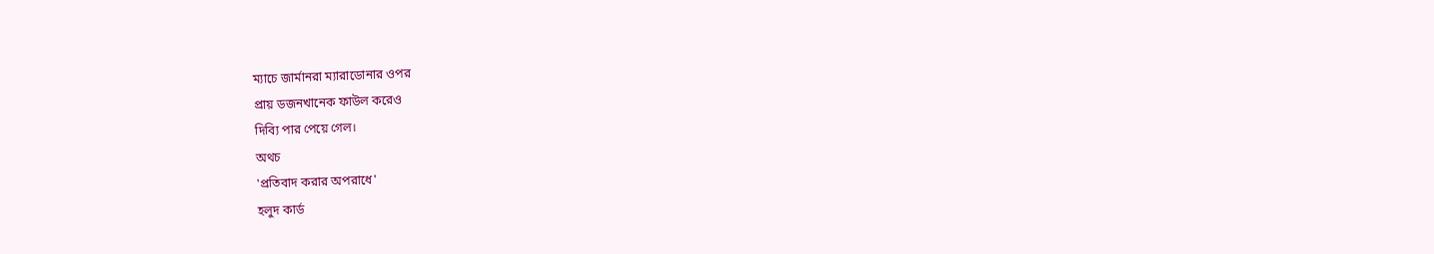ম্যাচে জার্মানরা ম্যারাডোনার ওপর
প্রায় ডজনখানেক ফাউল করেও
দিব্যি পার পেয়ে গেল।
অথচ
'প্রতিবাদ করার অপরাধে'
হলুদ কার্ড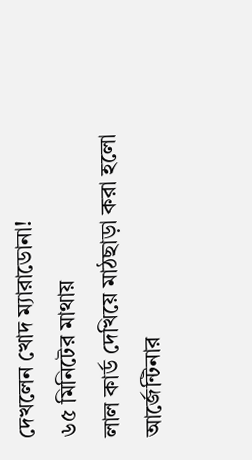দেখলেন খোদ ম্যারাডোনা!
৬৫ মিনিটের মাথায়
লাল কার্ড দেখিয়ে মাঠছাড়া করা হলো
আর্জেন্টিনার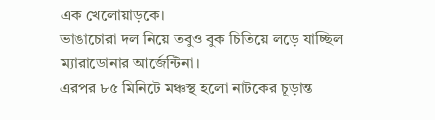এক খেলোয়াড়কে।
ভাঙাচোরা দল নিয়ে তবুও বুক চিতিয়ে লড়ে যাচ্ছিল ম্যারাডোনার আর্জেন্টিনা।
এরপর ৮৫ মিনিটে মঞ্চস্থ হলো নাটকের চূড়ান্ত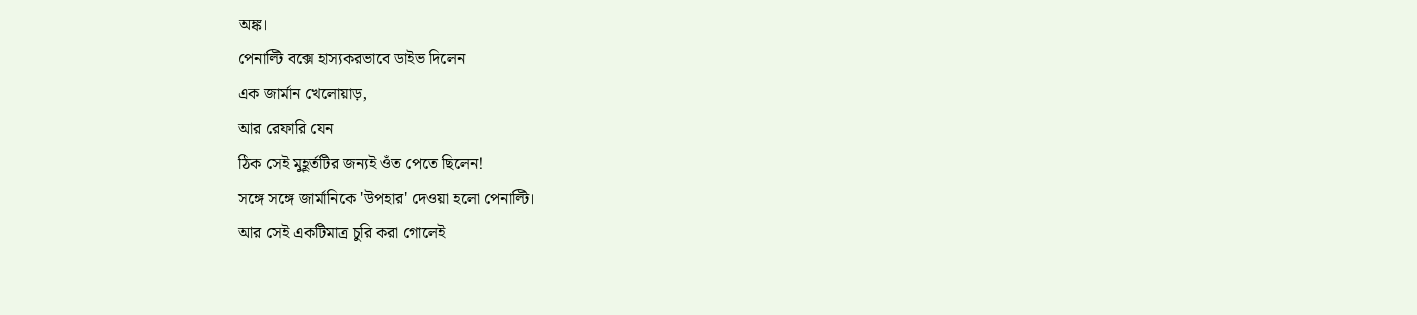অঙ্ক।
পেনাল্টি বক্সে হাস্যকরভাবে ডাইভ দিলেন
এক জার্মান খেলোয়াড়,
আর রেফারি যেন
ঠিক সেই মুহূর্তটির জন্যই ওঁত পেতে ছিলেন!
সঙ্গে সঙ্গে জার্মানিকে 'উপহার' দেওয়া হলো পেনাল্টি।
আর সেই একটিমাত্র চুরি করা গোলেই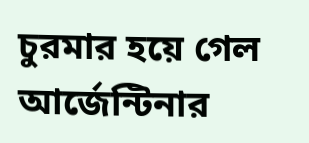চুরমার হয়ে গেল আর্জেন্টিনার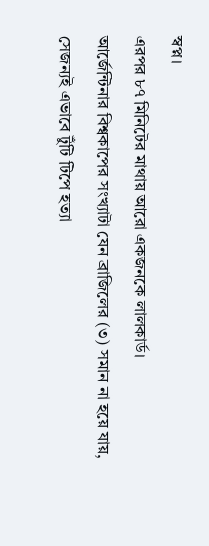স্বপ্ন।
এরপর ৮৭ মিনিটের মাথায় আরো একজনকে লালকার্ড।
আর্জেন্টিনার বিশ্বকাপের সংখ্যাটা যেন ব্রাজিলের (৩) সমান না হয়ে যায়,
সেজন্যই এভাবে টুঁটি টিপে হত্যা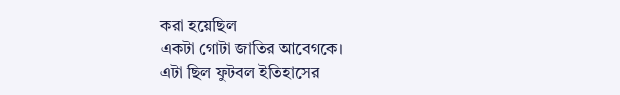করা হয়েছিল
একটা গোটা জাতির আবেগকে।
এটা ছিল ফুটবল ইতিহাসের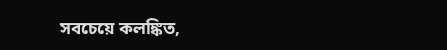সবচেয়ে কলঙ্কিত,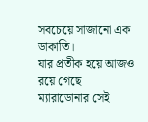সবচেয়ে সাজানো এক ডাকাতি।
যার প্রতীক হয়ে আজও রয়ে গেছে
ম্যারাডোনার সেই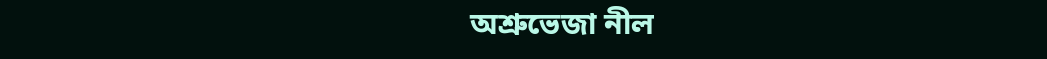অশ্রুভেজা নীল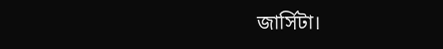জার্সিটা।